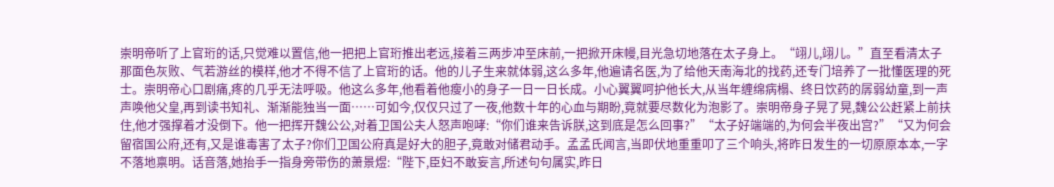崇明帝听了上官珩的话,只觉难以置信,他一把把上官珩推出老远,接着三两步冲至床前,一把掀开床幔,目光急切地落在太子身上。“翊儿,翊儿。”直至看清太子那面色灰败、气若游丝的模样,他才不得不信了上官珩的话。他的儿子生来就体弱,这么多年,他遍请名医,为了给他天南海北的找药,还专门培养了一批懂医理的死士。崇明帝心口剧痛,疼的几乎无法呼吸。他这么多年,他看着他瘦小的身子一日一日长成。小心翼翼呵护他长大,从当年缠绵病榻、终日饮药的孱弱幼童,到一声声唤他父皇,再到读书知礼、渐渐能独当一面……可如今,仅仅只过了一夜,他数十年的心血与期盼,竟就要尽数化为泡影了。崇明帝身子晃了晃,魏公公赶紧上前扶住,他才强撑着才没倒下。他一把挥开魏公公,对着卫国公夫人怒声咆哮:“你们谁来告诉朕,这到底是怎么回事?”“太子好端端的,为何会半夜出宫?”“又为何会留宿国公府,还有,又是谁毒害了太子?你们卫国公府真是好大的胆子,竟敢对储君动手。孟孟氏闻言,当即伏地重重叩了三个响头,将昨日发生的一切原原本本,一字不落地禀明。话音落,她抬手一指身旁带伤的萧景煜:“陛下,臣妇不敢妄言,所述句句属实,昨日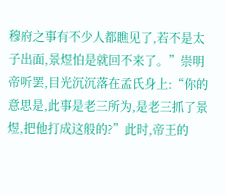穆府之事有不少人都瞧见了,若不是太子出面,景煜怕是就回不来了。”崇明帝听罢,目光沉沉落在孟氏身上:“你的意思是,此事是老三所为,是老三抓了景煜,把他打成这般的?”此时,帝王的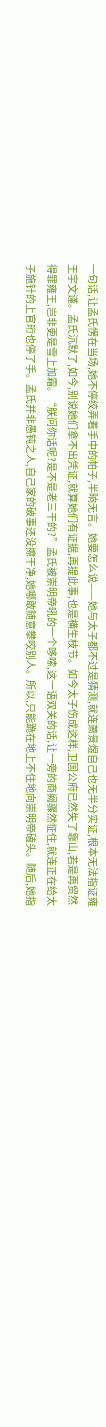一句话,让孟氏愣在当场,她不停绞弄着手中的帕子,半晌无言。她要怎么说——她与太子都不过是猜测,就连萧景煜自己也无半分实证,根本无法指证雍王宇文谨。孟氏沉默了,如今,别说她们拿不出凭证,就算她们有证据,再提此事,也是横生枝节。如今太子伤成这样,卫国公府已然失了靠山,若是再贸然得罪雍王,岂非更是雪上加霜。“朕问你话呢?是不是老三干的?”孟氏被崇明帝吼的一个哆嗦,这一语双关的话,让一旁的商阙骤然怔住,就连正在给太子施针的上官珩也停了手。孟氏并非愚钝之人,自己家的破事还没擦干净,她哪敢随意攀咬别人。所以,只能跪在地上不住地向崇明帝磕头。随后,她指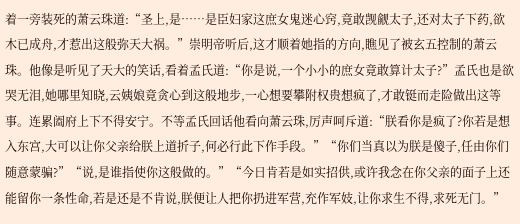着一旁装死的萧云珠道:“圣上,是……是臣妇家这庶女鬼迷心窍,竟敢觊觎太子,还对太子下药,欲木已成舟,才惹出这般弥天大祸。”崇明帝听后,这才顺着她指的方向,瞧见了被玄五控制的萧云珠。他像是听见了天大的笑话,看着孟氏道:“你是说,一个小小的庶女竟敢算计太子?”孟氏也是欲哭无泪,她哪里知晓,云姨娘竟贪心到这般地步,一心想要攀附权贵想疯了,才敢铤而走险做出这等事。连累阖府上下不得安宁。不等孟氏回话他看向萧云珠,厉声呵斥道:“朕看你是疯了?你若是想入东宫,大可以让你父亲给朕上道折子,何必行此下作手段。”“你们当真以为朕是傻子,任由你们随意蒙骗?”“说,是谁指使你这般做的。”“今日肯若是如实招供,或许我念在你父亲的面子上还能留你一条性命,若是还是不肯说,朕便让人把你扔进军营,充作军妓,让你求生不得,求死无门。”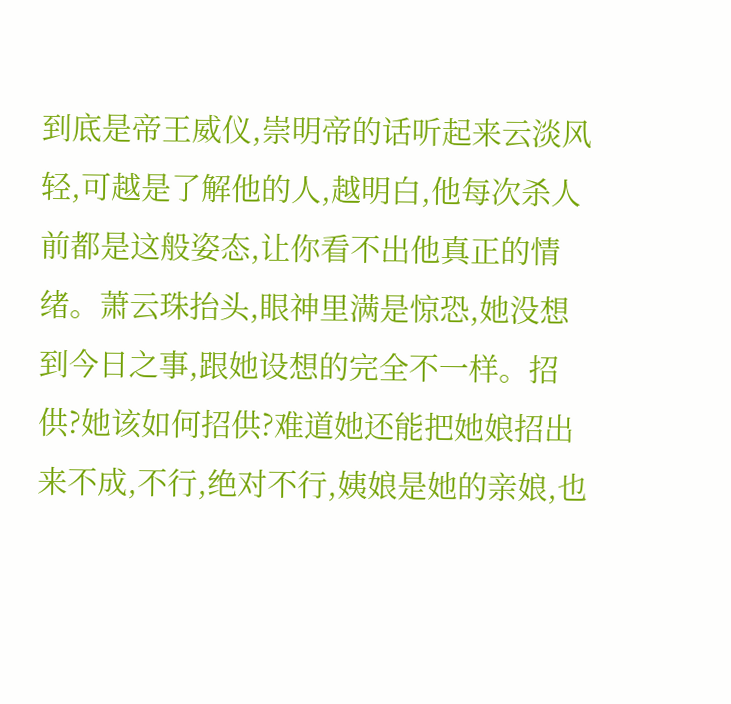到底是帝王威仪,崇明帝的话听起来云淡风轻,可越是了解他的人,越明白,他每次杀人前都是这般姿态,让你看不出他真正的情绪。萧云珠抬头,眼神里满是惊恐,她没想到今日之事,跟她设想的完全不一样。招供?她该如何招供?难道她还能把她娘招出来不成,不行,绝对不行,姨娘是她的亲娘,也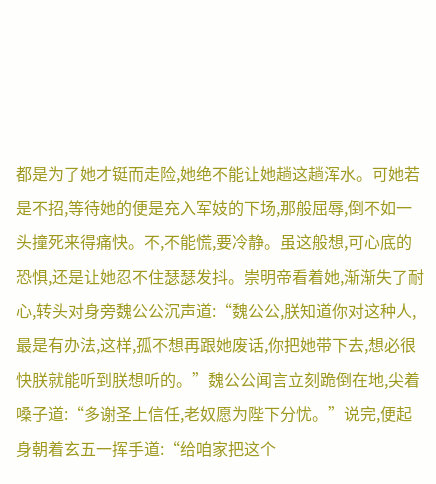都是为了她才铤而走险,她绝不能让她趟这趟浑水。可她若是不招,等待她的便是充入军妓的下场,那般屈辱,倒不如一头撞死来得痛快。不,不能慌,要冷静。虽这般想,可心底的恐惧,还是让她忍不住瑟瑟发抖。崇明帝看着她,渐渐失了耐心,转头对身旁魏公公沉声道:“魏公公,朕知道你对这种人,最是有办法,这样,孤不想再跟她废话,你把她带下去,想必很快朕就能听到朕想听的。”魏公公闻言立刻跪倒在地,尖着嗓子道:“多谢圣上信任,老奴愿为陛下分忧。”说完,便起身朝着玄五一挥手道:“给咱家把这个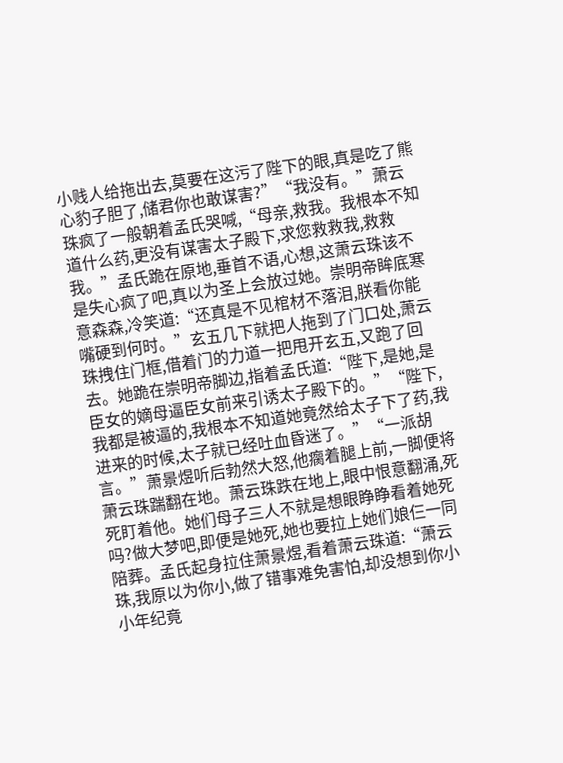小贱人给拖出去,莫要在这污了陛下的眼,真是吃了熊心豹子胆了,储君你也敢谋害?”“我没有。”萧云珠疯了一般朝着孟氏哭喊,“母亲,救我。我根本不知道什么药,更没有谋害太子殿下,求您救救我,救救我。”孟氏跪在原地,垂首不语,心想,这萧云珠该不是失心疯了吧,真以为圣上会放过她。崇明帝眸底寒意森森,冷笑道:“还真是不见棺材不落泪,朕看你能嘴硬到何时。”玄五几下就把人拖到了门口处,萧云珠拽住门框,借着门的力道一把甩开玄五,又跑了回去。她跪在崇明帝脚边,指着孟氏道:“陛下,是她,是臣女的嫡母逼臣女前来引诱太子殿下的。”“陛下,我都是被逼的,我根本不知道她竟然给太子下了药,我进来的时候,太子就已经吐血昏迷了。”“一派胡言。”萧景煜听后勃然大怒,他瘸着腿上前,一脚便将萧云珠踹翻在地。萧云珠跌在地上,眼中恨意翻涌,死死盯着他。她们母子三人不就是想眼睁睁看着她死吗?做大梦吧,即便是她死,她也要拉上她们娘仨一同陪葬。孟氏起身拉住萧景煜,看着萧云珠道:“萧云珠,我原以为你小,做了错事难免害怕,却没想到你小小年纪竟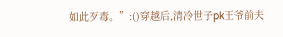如此歹毒。”:()穿越后,清冷世子pk王爷前夫